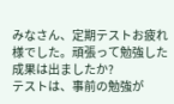みなさん、定期テストお疲れ様でした。頑張って勉強した成果は出ましたか?
テストは、事前の勉強が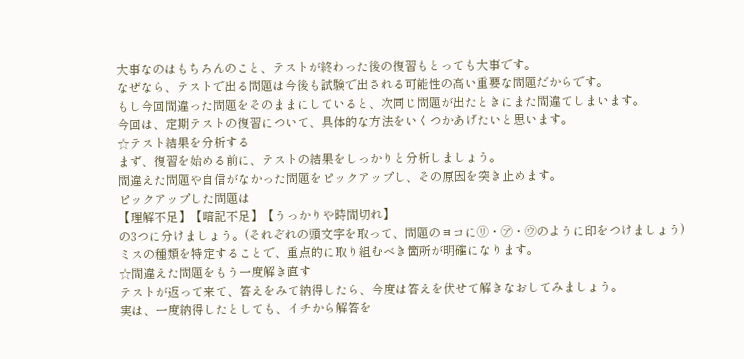大事なのはもちろんのこと、テストが終わった後の復習もとっても大事です。
なぜなら、テストで出る問題は今後も試験で出される可能性の高い重要な問題だからです。
もし今回間違った問題をそのままにしていると、次同じ問題が出たときにまた間違てしまいます。
今回は、定期テストの復習について、具体的な方法をいくつかあげたいと思います。
☆テスト結果を分析する
まず、復習を始める前に、テストの結果をしっかりと分析しましょう。
間違えた問題や自信がなかった問題をピックアップし、その原因を突き止めます。
ピックアップした問題は
【理解不足】【暗記不足】【うっかりや時間切れ】
の3つに分けましょう。(それぞれの頭文字を取って、問題のヨコに㋷・㋐・㋒のように印をつけましょう)
ミスの種類を特定することで、重点的に取り組むべき箇所が明確になります。
☆間違えた問題をもう一度解き直す
テストが返って来て、答えをみて納得したら、今度は答えを伏せて解きなおしてみましょう。
実は、一度納得したとしても、イチから解答を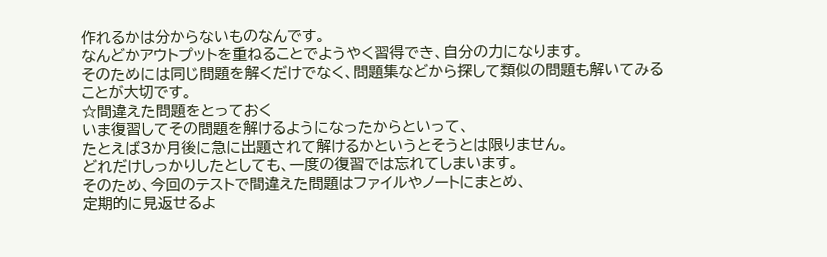作れるかは分からないものなんです。
なんどかアウトプットを重ねることでようやく習得でき、自分の力になります。
そのためには同じ問題を解くだけでなく、問題集などから探して類似の問題も解いてみることが大切です。
☆間違えた問題をとっておく
いま復習してその問題を解けるようになったからといって、
たとえば3か月後に急に出題されて解けるかというとそうとは限りません。
どれだけしっかりしたとしても、一度の復習では忘れてしまいます。
そのため、今回のテストで間違えた問題はファイルやノートにまとめ、
定期的に見返せるよ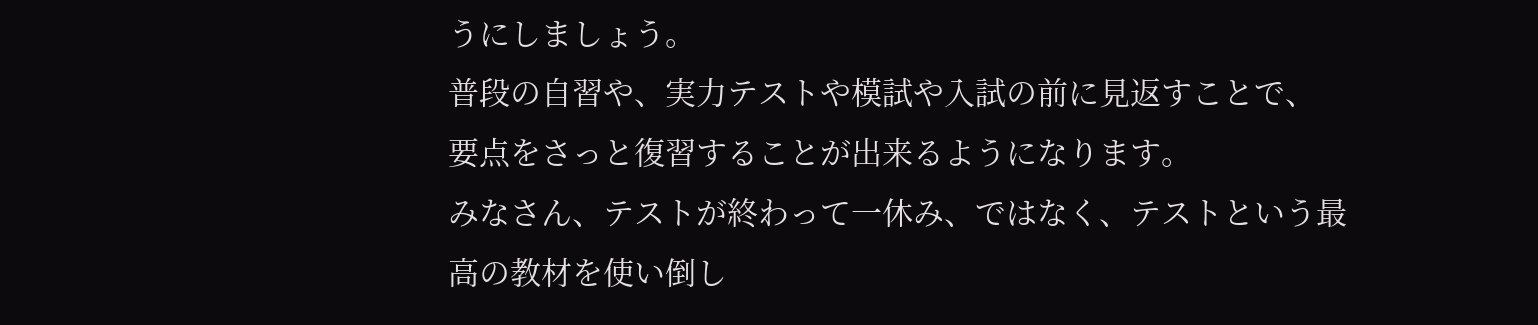うにしましょう。
普段の自習や、実力テストや模試や入試の前に見返すことで、
要点をさっと復習することが出来るようになります。
みなさん、テストが終わって一休み、ではなく、テストという最高の教材を使い倒し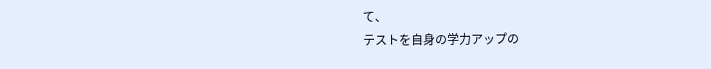て、
テストを自身の学力アップの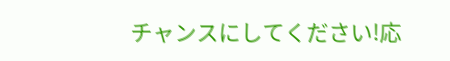チャンスにしてください!応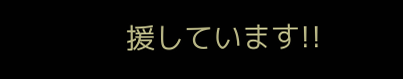援しています!!